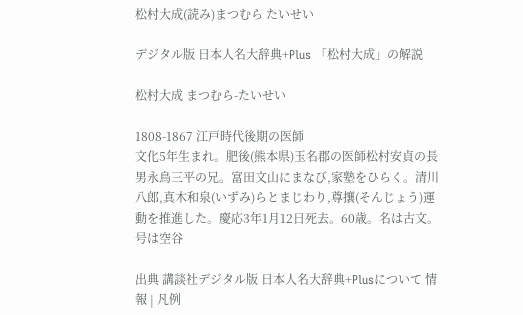松村大成(読み)まつむら たいせい

デジタル版 日本人名大辞典+Plus 「松村大成」の解説

松村大成 まつむら-たいせい

1808-1867 江戸時代後期の医師
文化5年生まれ。肥後(熊本県)玉名郡の医師松村安貞の長男永鳥三平の兄。富田文山にまなび,家塾をひらく。清川八郎,真木和泉(いずみ)らとまじわり,尊攘(そんじょう)運動を推進した。慶応3年1月12日死去。60歳。名は古文。号は空谷

出典 講談社デジタル版 日本人名大辞典+Plusについて 情報 | 凡例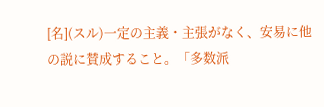[名](スル)一定の主義・主張がなく、安易に他の説に賛成すること。「多数派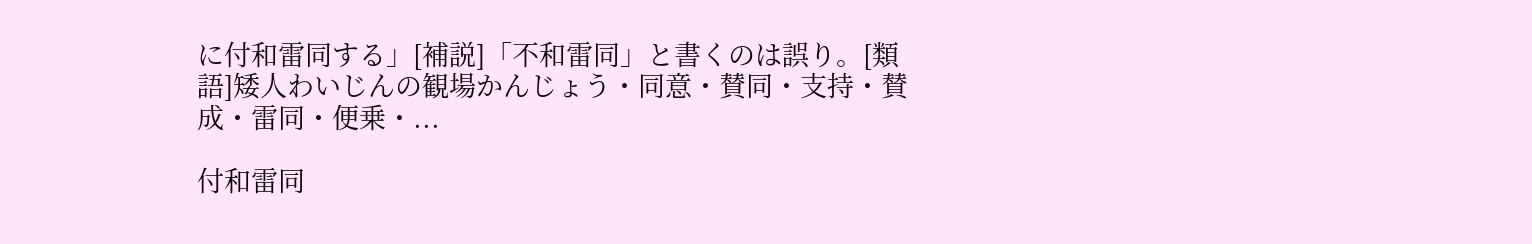に付和雷同する」[補説]「不和雷同」と書くのは誤り。[類語]矮人わいじんの観場かんじょう・同意・賛同・支持・賛成・雷同・便乗・...

付和雷同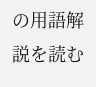の用語解説を読む